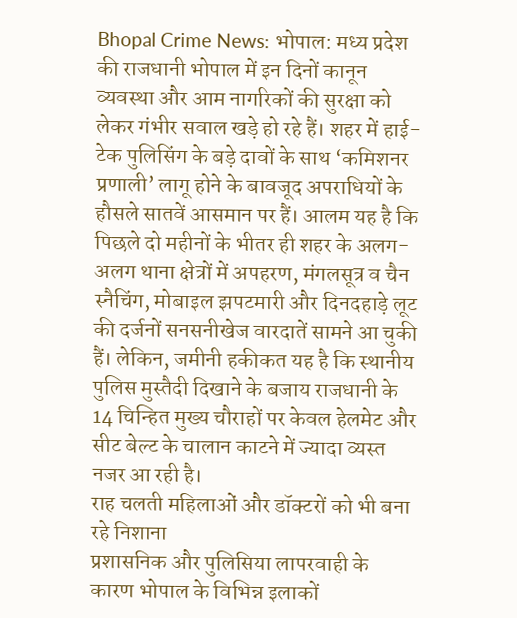Bhopal Crime News: भोपाल: मध्य प्रदेश की राजधानी भोपाल में इन दिनों कानून व्यवस्था और आम नागरिकों की सुरक्षा को लेकर गंभीर सवाल खड़े हो रहे हैं। शहर में हाई-टेक पुलिसिंग के बड़े दावों के साथ ‘कमिशनर प्रणाली’ लागू होने के बावजूद अपराधियों के हौसले सातवें आसमान पर हैं। आलम यह है कि पिछले दो महीनों के भीतर ही शहर के अलग-अलग थाना क्षेत्रों में अपहरण, मंगलसूत्र व चैन स्नैचिंग, मोबाइल झपटमारी और दिनदहाड़े लूट की दर्जनों सनसनीखेज वारदातें सामने आ चुकी हैं। लेकिन, जमीनी हकीकत यह है कि स्थानीय पुलिस मुस्तैदी दिखाने के बजाय राजधानी के 14 चिन्हित मुख्य चौराहों पर केवल हेलमेट और सीट बेल्ट के चालान काटने में ज्यादा व्यस्त नजर आ रही है।
राह चलती महिलाओं और डॉक्टरों को भी बना रहे निशाना
प्रशासनिक और पुलिसिया लापरवाही के कारण भोपाल के विभिन्न इलाकों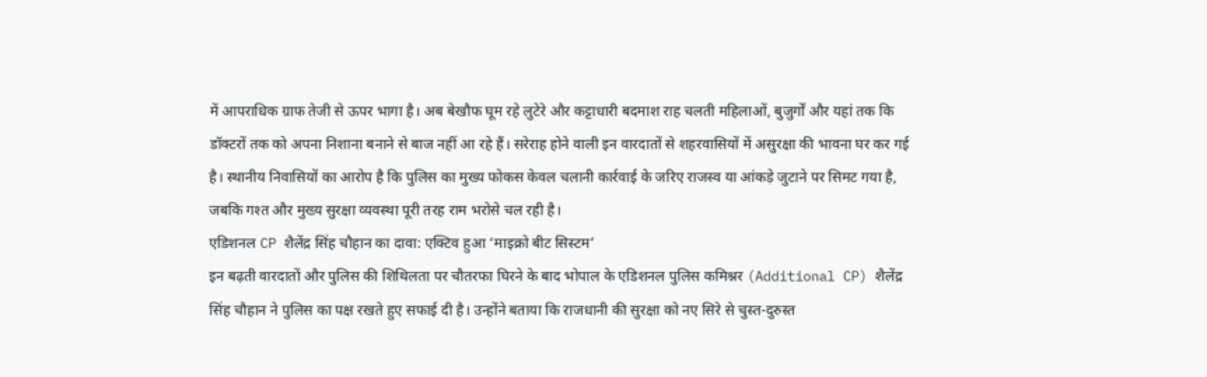में आपराधिक ग्राफ तेजी से ऊपर भागा है। अब बेखौफ घूम रहे लुटेरे और कट्टाधारी बदमाश राह चलती महिलाओं, बुजुर्गों और यहां तक कि डॉक्टरों तक को अपना निशाना बनाने से बाज नहीं आ रहे हैं। सरेराह होने वाली इन वारदातों से शहरवासियों में असुरक्षा की भावना घर कर गई है। स्थानीय निवासियों का आरोप है कि पुलिस का मुख्य फोकस केवल चलानी कार्रवाई के जरिए राजस्व या आंकड़े जुटाने पर सिमट गया है, जबकि गश्त और मुख्य सुरक्षा व्यवस्था पूरी तरह राम भरोसे चल रही है।
एडिशनल CP शैलेंद्र सिंह चौहान का दावा: एक्टिव हुआ ‘माइक्रो बीट सिस्टम’
इन बढ़ती वारदातों और पुलिस की शिथिलता पर चौतरफा घिरने के बाद भोपाल के एडिशनल पुलिस कमिश्नर (Additional CP) शैलेंद्र सिंह चौहान ने पुलिस का पक्ष रखते हुए सफाई दी है। उन्होंने बताया कि राजधानी की सुरक्षा को नए सिरे से चुस्त-दुरुस्त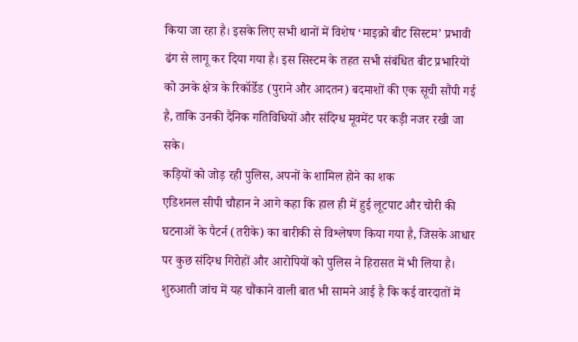किया जा रहा है। इसके लिए सभी थानों में विशेष ‘माइक्रो बीट सिस्टम’ प्रभावी ढंग से लागू कर दिया गया है। इस सिस्टम के तहत सभी संबंधित बीट प्रभारियों को उनके क्षेत्र के रिकॉर्डेड (पुराने और आदतन) बदमाशों की एक सूची सौंपी गई है, ताकि उनकी दैनिक गतिविधियों और संदिग्ध मूवमेंट पर कड़ी नजर रखी जा सके।
कड़ियों को जोड़ रही पुलिस, अपनों के शामिल होने का शक
एडिशनल सीपी चौहान ने आगे कहा कि हाल ही में हुई लूटपाट और चोरी की घटनाओं के पैटर्न (तरीके) का बारीकी से विश्लेषण किया गया है, जिसके आधार पर कुछ संदिग्ध गिरोहों और आरोपियों को पुलिस ने हिरासत में भी लिया है। शुरुआती जांच में यह चौंकाने वाली बात भी सामने आई है कि कई वारदातों में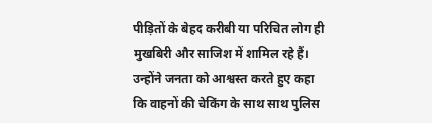पीड़ितों के बेहद करीबी या परिचित लोग ही मुखबिरी और साजिश में शामिल रहे हैं। उन्होंने जनता को आश्वस्त करते हुए कहा कि वाहनों की चेकिंग के साथ साथ पुलिस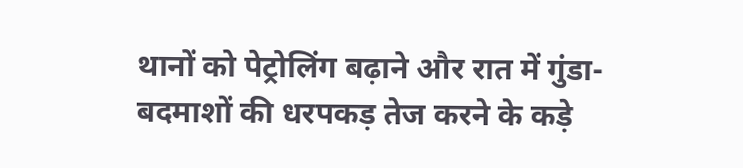थानों को पेट्रोलिंग बढ़ाने और रात में गुंडा-बदमाशों की धरपकड़ तेज करने के कड़े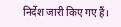निर्देश जारी किए गए हैं।